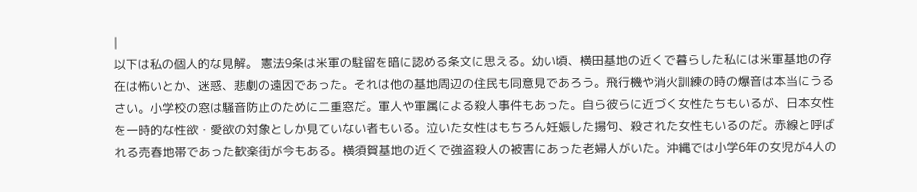|
以下は私の個人的な見解。 憲法9条は米軍の駐留を暗に認める条文に思える。幼い頃、横田基地の近くで暮らした私には米軍基地の存在は怖いとか、迷惑、悲劇の遠因であった。それは他の基地周辺の住民も同意見であろう。飛行機や消火訓練の時の爆音は本当にうるさい。小学校の窓は騒音防止のために二重窓だ。軍人や軍属による殺人事件もあった。自ら彼らに近づく女性たちもいるが、日本女性を一時的な性欲・愛欲の対象としか見ていない者もいる。泣いた女性はもちろん妊娠した揚句、殺された女性もいるのだ。赤線と呼ばれる売春地帯であった歓楽街が今もある。横須賀基地の近くで強盗殺人の被害にあった老婦人がいた。沖縄では小学6年の女児が4人の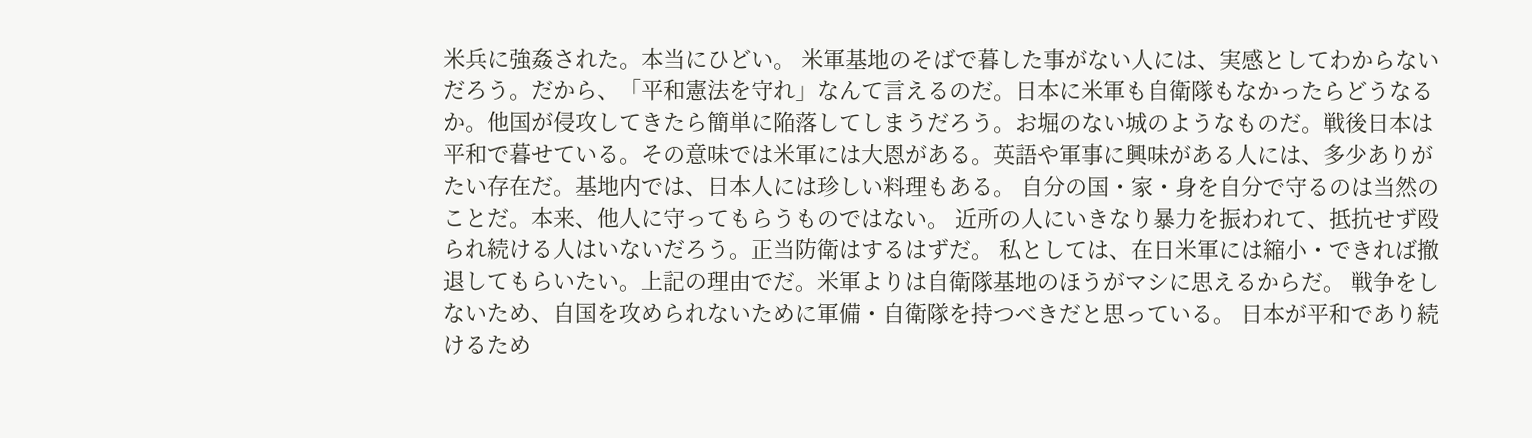米兵に強姦された。本当にひどい。 米軍基地のそばで暮した事がない人には、実感としてわからないだろう。だから、「平和憲法を守れ」なんて言えるのだ。日本に米軍も自衛隊もなかったらどうなるか。他国が侵攻してきたら簡単に陥落してしまうだろう。お堀のない城のようなものだ。戦後日本は平和で暮せている。その意味では米軍には大恩がある。英語や軍事に興味がある人には、多少ありがたい存在だ。基地内では、日本人には珍しい料理もある。 自分の国・家・身を自分で守るのは当然のことだ。本来、他人に守ってもらうものではない。 近所の人にいきなり暴力を振われて、抵抗せず殴られ続ける人はいないだろう。正当防衛はするはずだ。 私としては、在日米軍には縮小・できれば撤退してもらいたい。上記の理由でだ。米軍よりは自衛隊基地のほうがマシに思えるからだ。 戦争をしないため、自国を攻められないために軍備・自衛隊を持つべきだと思っている。 日本が平和であり続けるため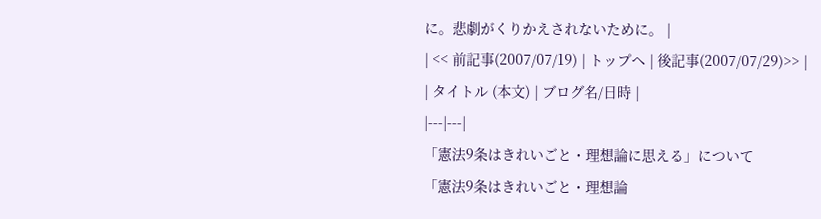に。悲劇がくりかえされないために。 |
| << 前記事(2007/07/19) | トップへ | 後記事(2007/07/29)>> |
| タイトル (本文) | ブログ名/日時 |
|---|---|
「憲法9条はきれいごと・理想論に思える」について
「憲法9条はきれいごと・理想論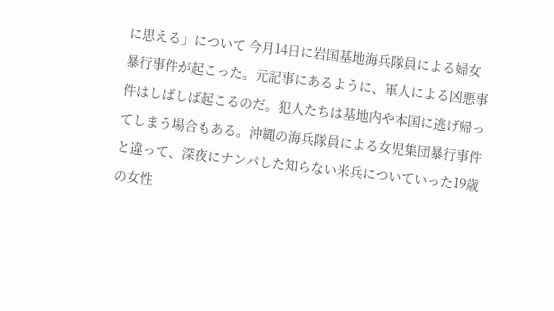に思える」について 今月14日に岩国基地海兵隊員による婦女暴行事件が起こった。元記事にあるように、軍人による凶悪事件はしばしば起こるのだ。犯人たちは基地内や本国に逃げ帰ってしまう場合もある。沖縄の海兵隊員による女児集団暴行事件と違って、深夜にナンパした知らない米兵についていった19歳の女性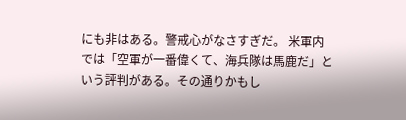にも非はある。警戒心がなさすぎだ。 米軍内では「空軍が一番偉くて、海兵隊は馬鹿だ」という評判がある。その通りかもし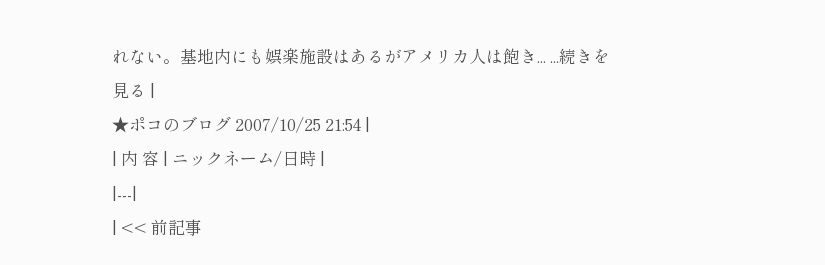れない。基地内にも娯楽施設はあるがアメリカ人は飽き... ...続きを見る |
★ポコのブログ 2007/10/25 21:54 |
| 内 容 | ニックネーム/日時 |
|---|
| << 前記事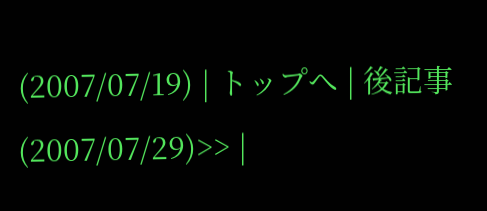(2007/07/19) | トップへ | 後記事(2007/07/29)>> |